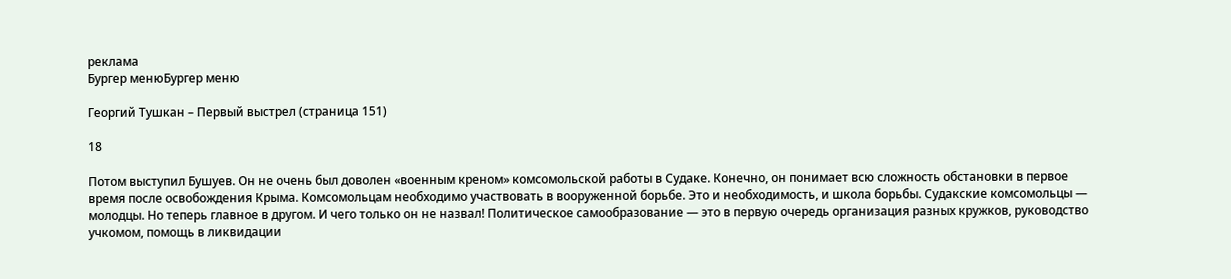реклама
Бургер менюБургер меню

Георгий Тушкан – Первый выстрел (страница 151)

18

Потом выступил Бушуев. Он не очень был доволен «военным креном» комсомольской работы в Судаке. Конечно, он понимает всю сложность обстановки в первое время после освобождения Крыма. Комсомольцам необходимо участвовать в вооруженной борьбе. Это и необходимость, и школа борьбы. Судакские комсомольцы — молодцы. Но теперь главное в другом. И чего только он не назвал! Политическое самообразование — это в первую очередь организация разных кружков, руководство учкомом, помощь в ликвидации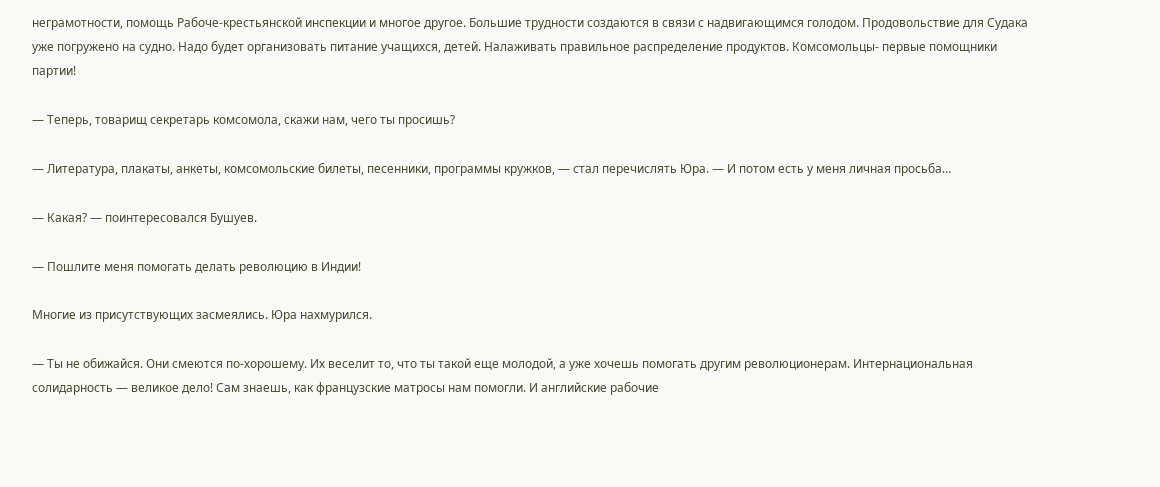неграмотности, помощь Рабоче-крестьянской инспекции и многое другое. Большие трудности создаются в связи с надвигающимся голодом. Продовольствие для Судака уже погружено на судно. Надо будет организовать питание учащихся, детей. Налаживать правильное распределение продуктов. Комсомольцы- первые помощники партии!

— Теперь, товарищ секретарь комсомола, скажи нам, чего ты просишь?

— Литература, плакаты, анкеты, комсомольские билеты, песенники, программы кружков, — стал перечислять Юра. — И потом есть у меня личная просьба…

— Какая? — поинтересовался Бушуев.

— Пошлите меня помогать делать революцию в Индии!

Многие из присутствующих засмеялись. Юра нахмурился.

— Ты не обижайся. Они смеются по-хорошему. Их веселит то, что ты такой еще молодой, а уже хочешь помогать другим революционерам. Интернациональная солидарность — великое дело! Сам знаешь, как французские матросы нам помогли. И английские рабочие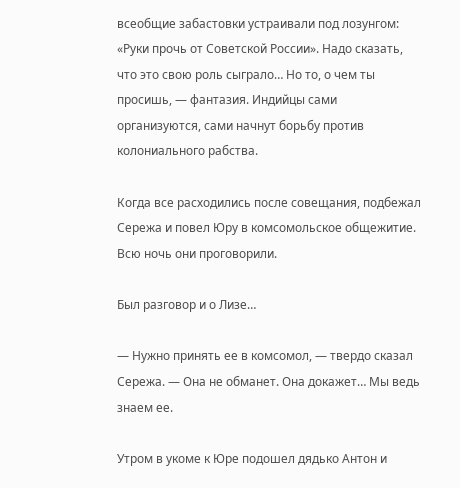всеобщие забастовки устраивали под лозунгом: «Руки прочь от Советской России». Надо сказать, что это свою роль сыграло… Но то, о чем ты просишь, — фантазия. Индийцы сами организуются, сами начнут борьбу против колониального рабства.

Когда все расходились после совещания, подбежал Сережа и повел Юру в комсомольское общежитие. Всю ночь они проговорили.

Был разговор и о Лизе…

— Нужно принять ее в комсомол, — твердо сказал Сережа. — Она не обманет. Она докажет… Мы ведь знаем ее.

Утром в укоме к Юре подошел дядько Антон и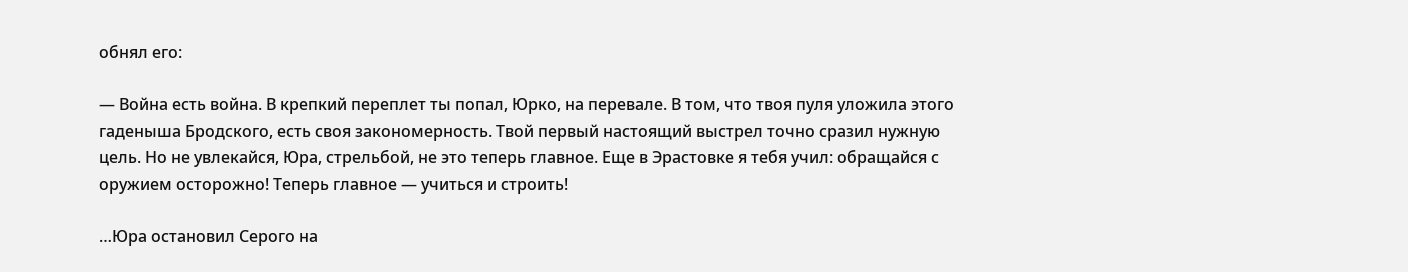обнял его:

— Война есть война. В крепкий переплет ты попал, Юрко, на перевале. В том, что твоя пуля уложила этого гаденыша Бродского, есть своя закономерность. Твой первый настоящий выстрел точно сразил нужную цель. Но не увлекайся, Юра, стрельбой, не это теперь главное. Еще в Эрастовке я тебя учил: обращайся с оружием осторожно! Теперь главное — учиться и строить!

…Юра остановил Серого на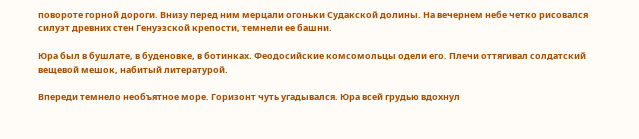повороте горной дороги. Внизу перед ним мерцали огоньки Судакской долины. На вечернем небе четко рисовался силуэт древних стен Генуэзской крепости, темнели ее башни.

Юра был в бушлате, в буденовке, в ботинках. Феодосийские комсомольцы одели его. Плечи оттягивал солдатский вещевой мешок, набитый литературой.

Впереди темнело необъятное море. Горизонт чуть угадывался. Юра всей грудью вдохнул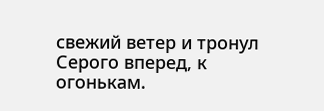свежий ветер и тронул Серого вперед, к огонькам.